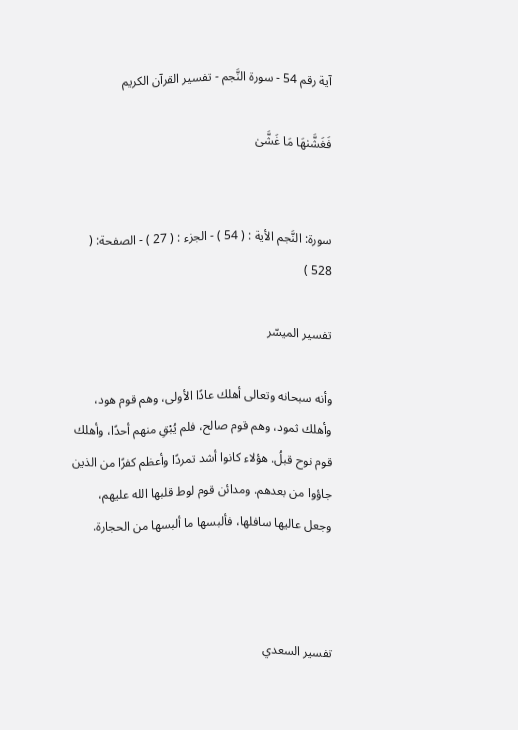آية رقم 54 - سورة النَّجم - تفسير القرآن الكريم

فَغَشَّىٰهَا مَا غَشَّىٰ


سورة: النَّجم الأية : ( 54 ) - الجزء : ( 27 ) - الصفحة: ( 528 )

تفسير الميسّر

وأنه سبحانه وتعالى أهلك عادًا الأولى، وهم قوم هود، وأهلك ثمود، وهم قوم صالح، فلم يُبْقِ منهم أحدًا، وأهلك قوم نوح قبلُ. هؤلاء كانوا أشد تمردًا وأعظم كفرًا من الذين جاؤوا من بعدهم. ومدائن قوم لوط قلبها الله عليهم، وجعل عاليها سافلها، فألبسها ما ألبسها من الحجارة.



تفسير السعدي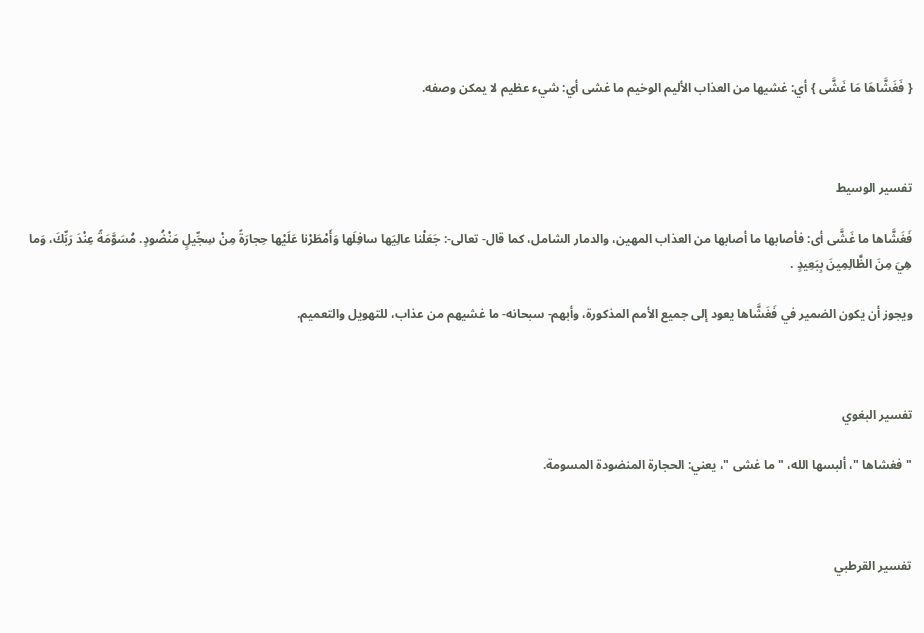{ فَغَشَّاهَا مَا غَشَّى } أي: غشيها من العذاب الأليم الوخيم ما غشى أي: شيء عظيم لا يمكن وصفه.



تفسير الوسيط

فَغَشَّاها ما غَشَّى أى: فأصابها ما أصابها من العذاب المهين، والدمار الشامل، كما قال- تعالى-: جَعَلْنا عالِيَها سافِلَها وَأَمْطَرْنا عَلَيْها حِجارَةً مِنْ سِجِّيلٍ مَنْضُودٍ. مُسَوَّمَةً عِنْدَ رَبِّكَ، وَما هِيَ مِنَ الظَّالِمِينَ بِبَعِيدٍ .

ويجوز أن يكون الضمير في فَغَشَّاها يعود إلى جميع الأمم المذكورة، وأبهم- سبحانه- ما غشيهم من عذاب، للتهويل والتعميم.



تفسير البغوي

" فغشاها "، ألبسها الله، " ما غشى "، يعني: الحجارة المنضودة المسومة.



تفسير القرطبي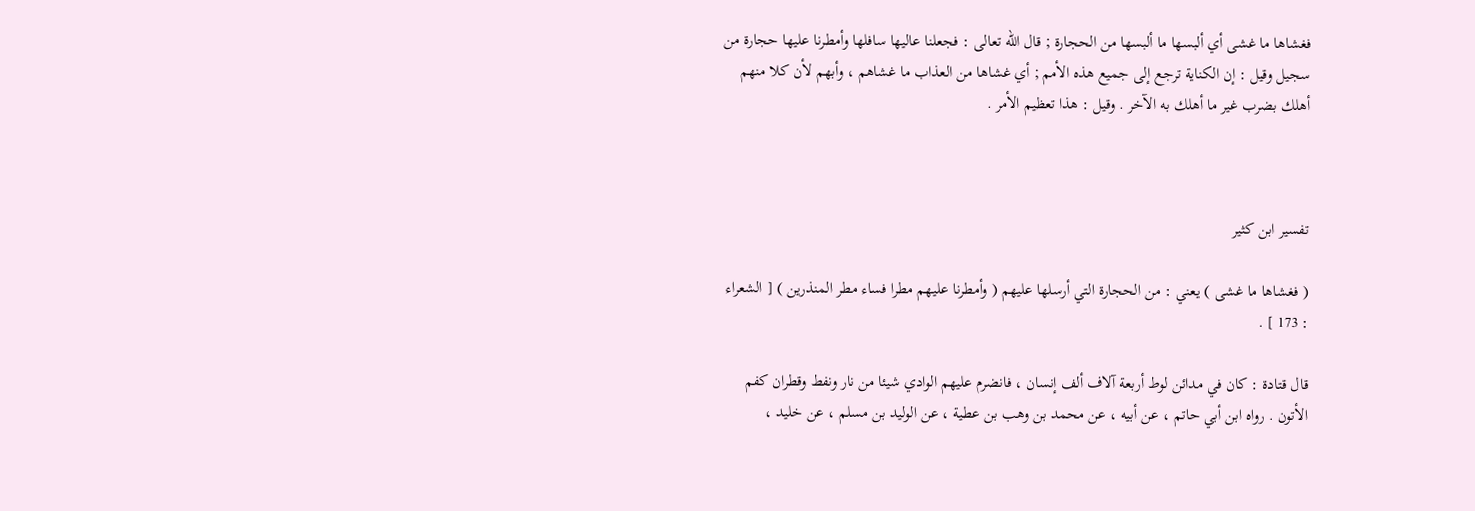فغشاها ما غشى أي ألبسها ما ألبسها من الحجارة ; قال الله تعالى : فجعلنا عاليها سافلها وأمطرنا عليها حجارة من سجيل وقيل : إن الكناية ترجع إلى جميع هذه الأمم ; أي غشاها من العذاب ما غشاهم ، وأبهم لأن كلا منهم أهلك بضرب غير ما أهلك به الآخر . وقيل : هذا تعظيم الأمر .



تفسير ابن كثير

( فغشاها ما غشى ) يعني : من الحجارة التي أرسلها عليهم ( وأمطرنا عليهم مطرا فساء مطر المنذرين ) [ الشعراء : 173 ] .

قال قتادة : كان في مدائن لوط أربعة آلاف ألف إنسان ، فانضرم عليهم الوادي شيئا من نار ونفط وقطران كفم الأتون . رواه ابن أبي حاتم ، عن أبيه ، عن محمد بن وهب بن عطية ، عن الوليد بن مسلم ، عن خليد ،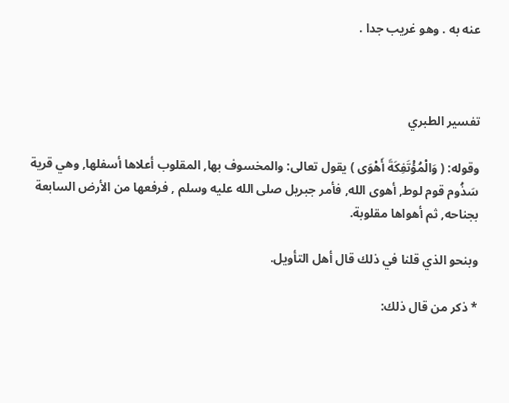عنه به . وهو غريب جدا .



تفسير الطبري

وقوله: ( وَالْمُؤْتَفِكَةَ أَهْوَى ) يقول تعالى: والمخسوف بها, المقلوب أعلاها أسفلها, وهي قرية سَذُوم قوم لوط, أهوى الله, فأمر جبريل صلى الله عليه وسلم , فرفعها من الأرض السابعة بجناحه, ثم أهواها مقلوبة.

وبنحو الذي قلنا في ذلك قال أهل التأويل.

* ذكر من قال ذلك: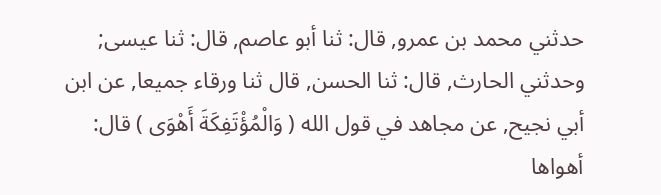حدثني محمد بن عمرو, قال: ثنا أبو عاصم, قال: ثنا عيسى; وحدثني الحارث, قال: ثنا الحسن, قال ثنا ورقاء جميعا, عن ابن أبي نجيح, عن مجاهد في قول الله ( وَالْمُؤْتَفِكَةَ أَهْوَى ) قال: أهواها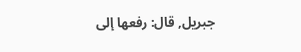جبريل, قال: رفعها إلى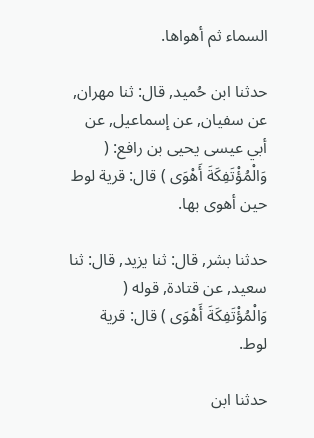السماء ثم أهواها.

حدثنا ابن حُميد, قال: ثنا مهران, عن سفيان, عن إسماعيل, عن أبي عيسى يحيى بن رافع: ( وَالْمُؤْتَفِكَةَ أَهْوَى ) قال: قرية لوط حين أهوى بها.

حدثنا بشر, قال: ثنا يزيد, قال: ثنا سعيد, عن قتادة, قوله ( وَالْمُؤْتَفِكَةَ أَهْوَى ) قال: قرية لوط.

حدثنا ابن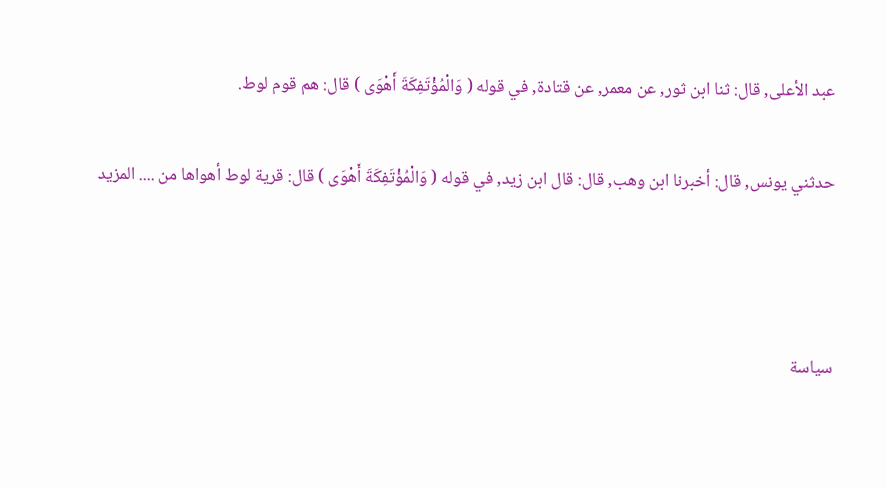عبد الأعلى, قال: ثنا ابن ثور, عن معمر, عن قتادة, في قوله ( وَالْمُؤْتَفِكَةَ أَهْوَى ) قال: هم قوم لوط.

حدثني يونس, قال: أخبرنا ابن وهب, قال: قال ابن زيد, في قوله ( وَالْمُؤْتَفِكَةَ أَهْوَى ) قال: قرية لوط أهواها من .... المزيد



سياسة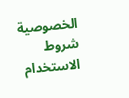الخصوصية   شروط الاستخدام